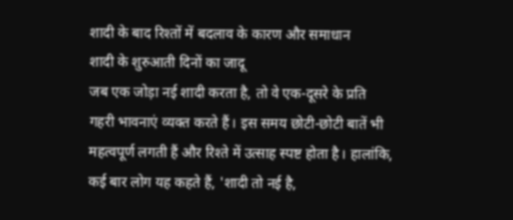शादी के बाद रिश्तों में बदलाव के कारण और समाधान
शादी के शुरुआती दिनों का जादू
जब एक जोड़ा नई शादी करता है, तो वे एक-दूसरे के प्रति गहरी भावनाएं व्यक्त करते हैं। इस समय छोटी-छोटी बातें भी महत्वपूर्ण लगती हैं और रिश्ते में उत्साह स्पष्ट होता है। हालांकि, कई बार लोग यह कहते हैं, 'शादी तो नई है,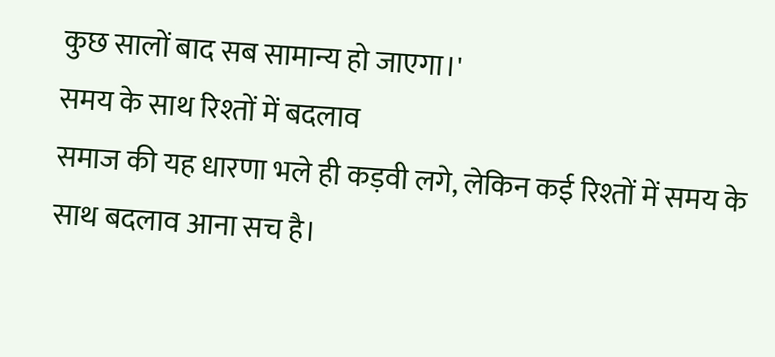कुछ सालों बाद सब सामान्य हो जाएगा।'
समय के साथ रिश्तों में बदलाव
समाज की यह धारणा भले ही कड़वी लगे, लेकिन कई रिश्तों में समय के साथ बदलाव आना सच है।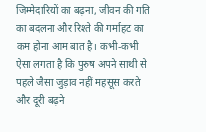जिम्मेदारियों का बढ़ना, जीवन की गति का बदलना और रिश्ते की गर्माहट का कम होना आम बात है। कभी-कभी ऐसा लगता है कि पुरुष अपने साथी से पहले जैसा जुड़ाव नहीं महसूस करते और दूरी बढ़ने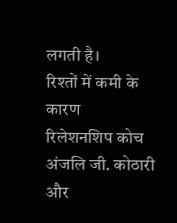लगती है।
रिश्तों में कमी के कारण
रिलेशनशिप कोच अंजलि जी. कोठारी और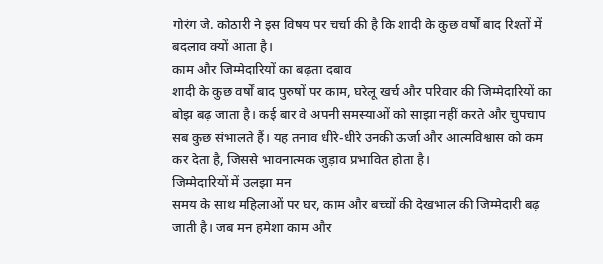गोरंग जे. कोठारी ने इस विषय पर चर्चा की है कि शादी के कुछ वर्षों बाद रिश्तों में बदलाव क्यों आता है।
काम और जिम्मेदारियों का बढ़ता दबाव
शादी के कुछ वर्षों बाद पुरुषों पर काम, घरेलू खर्च और परिवार की जिम्मेदारियों का बोझ बढ़ जाता है। कई बार वे अपनी समस्याओं को साझा नहीं करते और चुपचाप सब कुछ संभालते हैं। यह तनाव धीरे-धीरे उनकी ऊर्जा और आत्मविश्वास को कम कर देता है, जिससे भावनात्मक जुड़ाव प्रभावित होता है।
जिम्मेदारियों में उलझा मन
समय के साथ महिलाओं पर घर, काम और बच्चों की देखभाल की जिम्मेदारी बढ़ जाती है। जब मन हमेशा काम और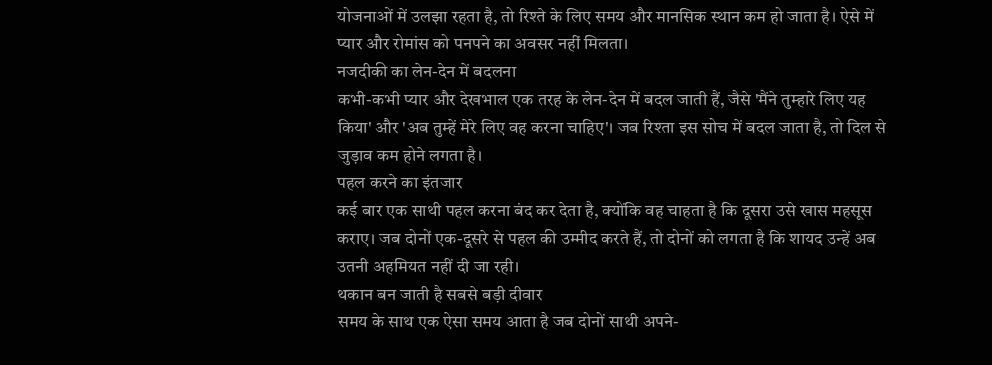योजनाओं में उलझा रहता है, तो रिश्ते के लिए समय और मानसिक स्थान कम हो जाता है। ऐसे में प्यार और रोमांस को पनपने का अवसर नहीं मिलता।
नजदीकी का लेन-देन में बदलना
कभी-कभी प्यार और देखभाल एक तरह के लेन-देन में बदल जाती हैं, जैसे 'मैंने तुम्हारे लिए यह किया' और 'अब तुम्हें मेरे लिए वह करना चाहिए'। जब रिश्ता इस सोच में बदल जाता है, तो दिल से जुड़ाव कम होने लगता है।
पहल करने का इंतजार
कई बार एक साथी पहल करना बंद कर देता है, क्योंकि वह चाहता है कि दूसरा उसे खास महसूस कराए। जब दोनों एक-दूसरे से पहल की उम्मीद करते हैं, तो दोनों को लगता है कि शायद उन्हें अब उतनी अहमियत नहीं दी जा रही।
थकान बन जाती है सबसे बड़ी दीवार
समय के साथ एक ऐसा समय आता है जब दोनों साथी अपने-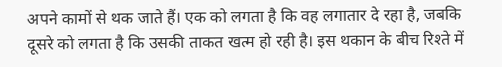अपने कामों से थक जाते हैं। एक को लगता है कि वह लगातार दे रहा है, जबकि दूसरे को लगता है कि उसकी ताकत खत्म हो रही है। इस थकान के बीच रिश्ते में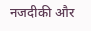नजदीकी और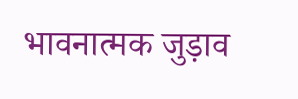भावनात्मक जुड़ाव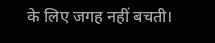के लिए जगह नहीं बचती।